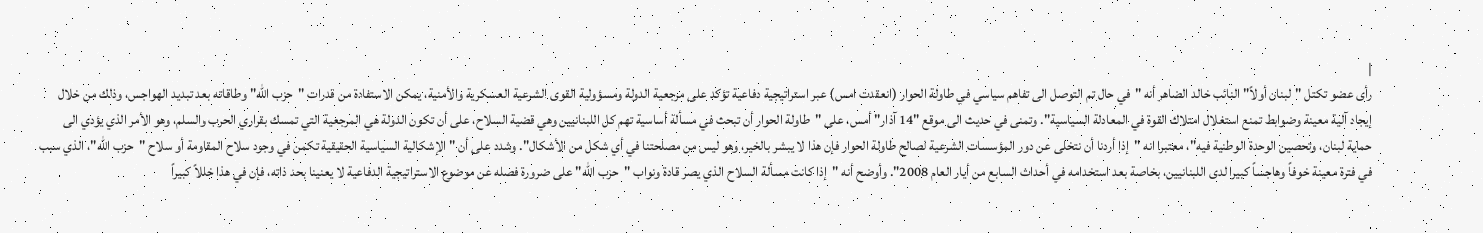|
رأى عضو تكتل "لبنان أولاً" النائب خالد الضاهر أنه "في حال تم التوصل الى تفاهم سياسي في طاولة الحوار (انعقدت امس) عبر استراتيجية دفاعية تؤكد على مرجعية الدولة ومسؤولية القوى الشرعية العسكرية والأمنية، يمكن الاستفادة من قدرات "حزب الله" وطاقاته بعد تبديد الهواجس، وذلك من خلال إيجاد آلية معينة وضوابط تمنع استغلال امتلاك القوة في المعادلة السياسية". وتمنى في حديث الى موقع "14 آذار" أمس، على "طاولة الحوار أن تبحث في مسألة أساسية تهم كل اللبنانيين وهي قضية السلاح، على أن تكون الدولة هي المرجعية التي تمسك بقراري الحرب والسلم، وهو الأمر الذي يؤدي الى حماية لبنان، وتحصين الوحدة الوطنية فيه"، معتبرا انه "إذا أردنا أن نتخلى عن دور المؤسسات الشرعية لصالح طاولة الحوار فإن هذا لا يبشر بالخير، وهو ليس من مصلحتنا في أي شكل من الأشكال". وشدد على أن "الإشكالية السياسية الحقيقية تكمن في وجود سلاح المقاومة أو سلاح "حزب الله"، الذي سبب في فترة معينة خوفاً وهاجساً كبيرا لدى اللبنانيين، بخاصة بعد استخدامه في أحداث السابع من أيار العام 2008". وأوضح أنه "إذا كانت مسألة السلاح الذي يصر قادة ونواب "حزب الله" على ضرورة فصله عن موضوع الاستراتيجية الدفاعية لا يعنينا بحد ذاته، فإن في هذا خللاً كبيراً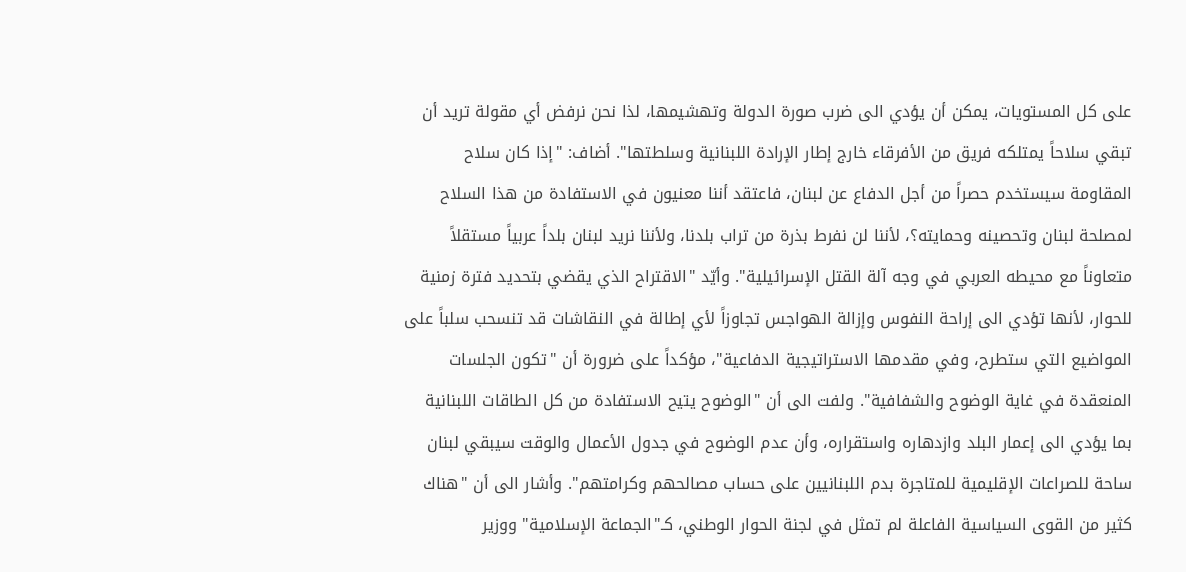على كل المستويات، يمكن أن يؤدي الى ضرب صورة الدولة وتهشيمها، لذا نحن نرفض أي مقولة تريد أن تبقي سلاحاً يمتلكه فريق من الأفرقاء خارج إطار الإرادة اللبنانية وسلطتها". أضاف: "إذا كان سلاح المقاومة سيستخدم حصراً من أجل الدفاع عن لبنان، فاعتقد أننا معنيون في الاستفادة من هذا السلاح لمصلحة لبنان وتحصينه وحمايته؟، لأننا لن نفرط بذرة من تراب بلدنا، ولأننا نريد لبنان بلداً عربياً مستقلاً متعاوناً مع محيطه العربي في وجه آلة القتل الإسرائيلية". وأيّد "الاقتراح الذي يقضي بتحديد فترة زمنية للحوار، لأنها تؤدي الى إراحة النفوس وإزالة الهواجس تجاوزاً لأي إطالة في النقاشات قد تنسحب سلباً على المواضيع التي ستطرح، وفي مقدمها الاستراتيجية الدفاعية"، مؤكداً على ضرورة أن "تكون الجلسات المنعقدة في غاية الوضوح والشفافية". ولفت الى أن "الوضوح يتيح الاستفادة من كل الطاقات اللبنانية بما يؤدي الى إعمار البلد وازدهاره واستقراره، وأن عدم الوضوح في جدول الأعمال والوقت سيبقي لبنان ساحة للصراعات الإقليمية للمتاجرة بدم اللبنانيين على حساب مصالحهم وكرامتهم". وأشار الى أن "هناك كثير من القوى السياسية الفاعلة لم تمثل في لجنة الحوار الوطني، كـ"الجماعة الإسلامية" ووزير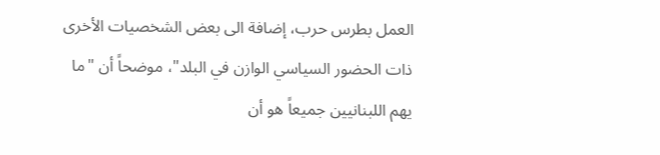العمل بطرس حرب، إضافة الى بعض الشخصيات الأخرى ذات الحضور السياسي الوازن في البلد"، موضحاً أن "ما يهم اللبنانيين جميعاً هو أن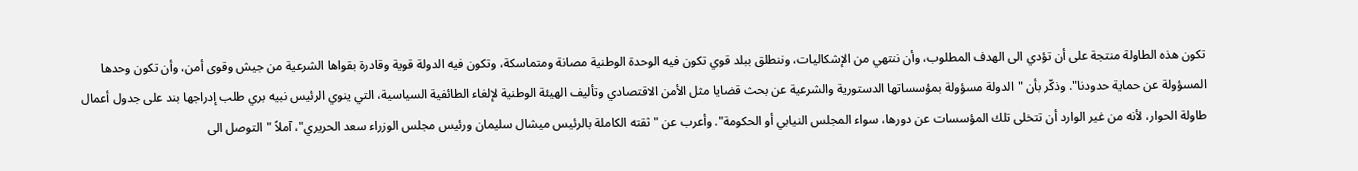تكون هذه الطاولة منتجة على أن تؤدي الى الهدف المطلوب، وأن ننتهي من الإشكاليات، وننطلق ببلد قوي تكون فيه الوحدة الوطنية مصانة ومتماسكة، وتكون فيه الدولة قوية وقادرة بقواها الشرعية من جيش وقوى أمن، وأن تكون وحدها المسؤولة عن حماية حدودنا". وذكّر بأن "الدولة مسؤولة بمؤسساتها الدستورية والشرعية عن بحث قضايا مثل الأمن الاقتصادي وتأليف الهيئة الوطنية لإلغاء الطائفية السياسية، التي ينوي الرئيس نبيه بري طلب إدراجها بند على جدول أعمال طاولة الحوار، لأنه من غير الوارد أن تتخلى تلك المؤسسات عن دورها، سواء المجلس النيابي أو الحكومة". وأعرب عن "ثقته الكاملة بالرئيس ميشال سليمان ورئيس مجلس الوزراء سعد الحريري"، آملاً "التوصل الى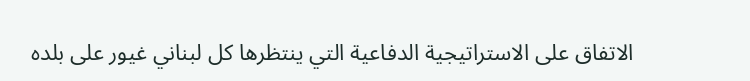الاتفاق على الاستراتيجية الدفاعية التي ينتظرها كل لبناني غيور على بلده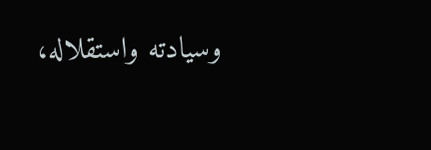وسيادته واستقلاله،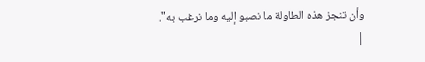وأن تنجز هذه الطاولة ما نصبو إليه وما نرغب به".
|